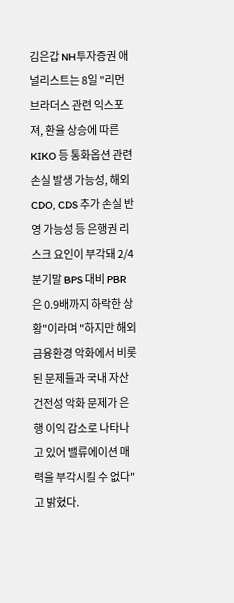김은갑 NH투자증권 애널리스트는 8일 "리먼 브라더스 관련 익스포져, 환율 상승에 따른 KIKO 등 통화옵션 관련 손실 발생 가능성, 해외 CDO, CDS 추가 손실 반영 가능성 등 은행권 리스크 요인이 부각돼 2/4분기말 BPS 대비 PBR은 0.9배까지 하락한 상황"이라며 "하지만 해외 금융환경 악화에서 비롯된 문제들과 국내 자산건전성 악화 문제가 은행 이익 감소로 나타나고 있어 밸류에이션 매력을 부각시킬 수 없다"고 밝혔다.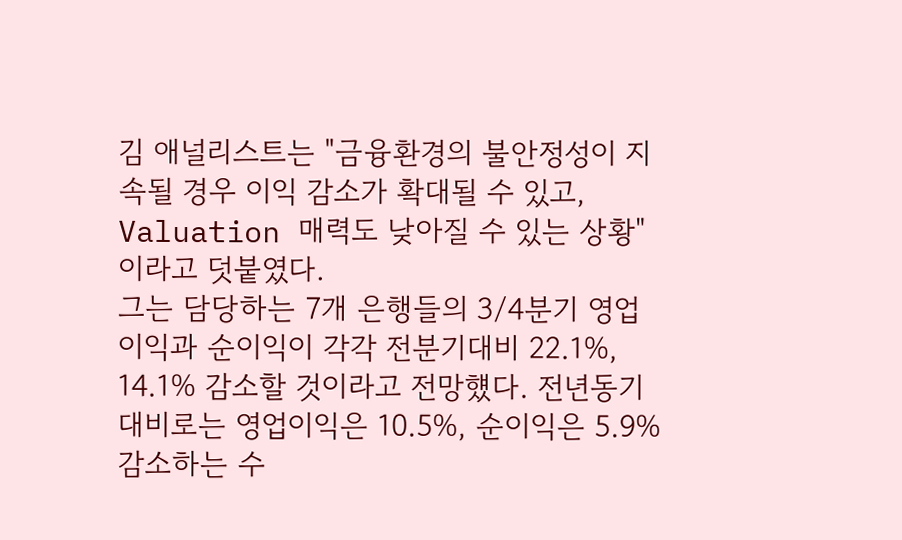김 애널리스트는 "금융환경의 불안정성이 지속될 경우 이익 감소가 확대될 수 있고, Valuation 매력도 낮아질 수 있는 상황"이라고 덧붙였다.
그는 담당하는 7개 은행들의 3/4분기 영업이익과 순이익이 각각 전분기대비 22.1%, 14.1% 감소할 것이라고 전망헀다. 전년동기대비로는 영업이익은 10.5%, 순이익은 5.9% 감소하는 수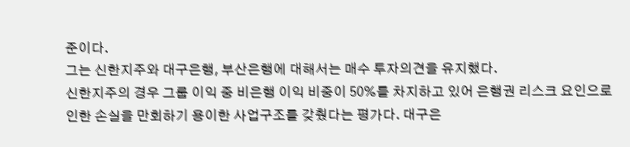준이다.
그는 신한지주와 대구은행, 부산은행에 대해서는 매수 투자의견을 유지했다.
신한지주의 경우 그룹 이익 중 비은행 이익 비중이 50%를 차지하고 있어 은행권 리스크 요인으로 인한 손실을 만회하기 용이한 사업구조를 갖췄다는 평가다. 대구은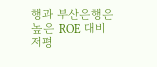행과 부산은행은 높은 ROE 대비 저평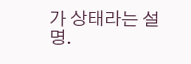가 상태라는 설명.